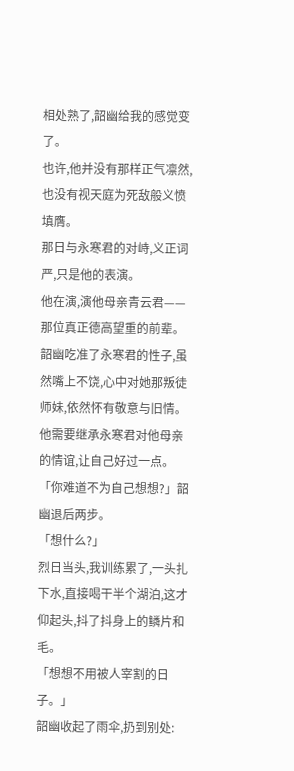相处熟了,韶幽给我的感觉变了。
也许,他并没有那样正气凛然,也没有视天庭为死敌般义愤填膺。
那日与永寒君的对峙,义正词严,只是他的表演。
他在演,演他母亲青云君——那位真正德高望重的前辈。
韶幽吃准了永寒君的性子,虽然嘴上不饶,心中对她那叛徒师妹,依然怀有敬意与旧情。
他需要继承永寒君对他母亲的情谊,让自己好过一点。
「你难道不为自己想想?」韶幽退后两步。
「想什么?」
烈日当头,我训练累了,一头扎下水,直接喝干半个湖泊,这才仰起头,抖了抖身上的鳞片和毛。
「想想不用被人宰割的日子。」
韶幽收起了雨伞,扔到别处: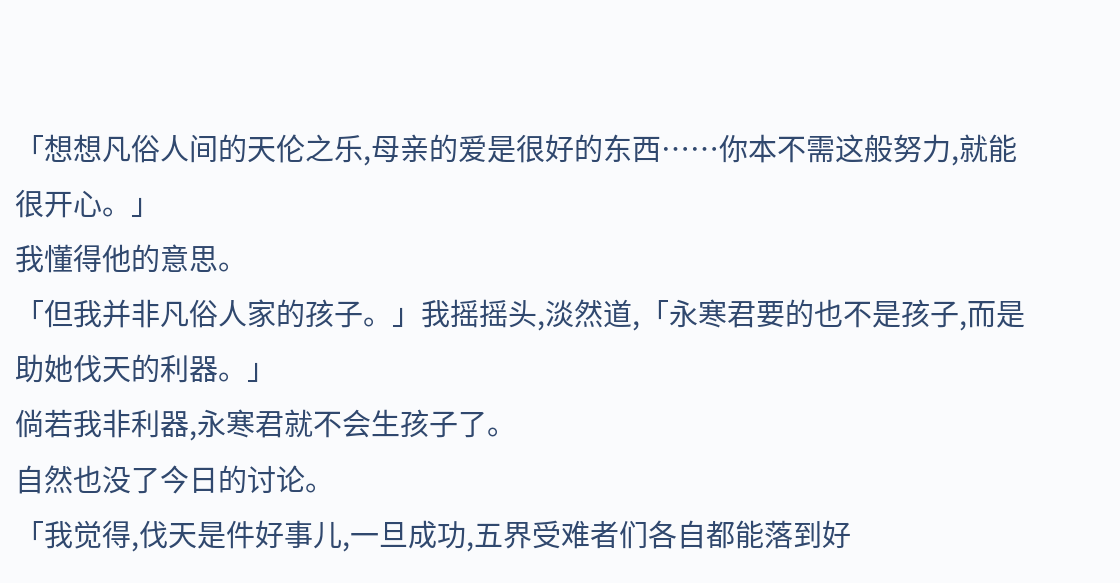「想想凡俗人间的天伦之乐,母亲的爱是很好的东西……你本不需这般努力,就能很开心。」
我懂得他的意思。
「但我并非凡俗人家的孩子。」我摇摇头,淡然道,「永寒君要的也不是孩子,而是助她伐天的利器。」
倘若我非利器,永寒君就不会生孩子了。
自然也没了今日的讨论。
「我觉得,伐天是件好事儿,一旦成功,五界受难者们各自都能落到好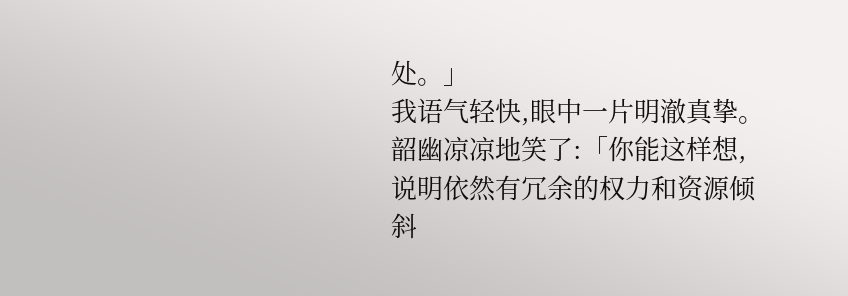处。」
我语气轻快,眼中一片明澈真挚。
韶幽凉凉地笑了:「你能这样想,说明依然有冗余的权力和资源倾斜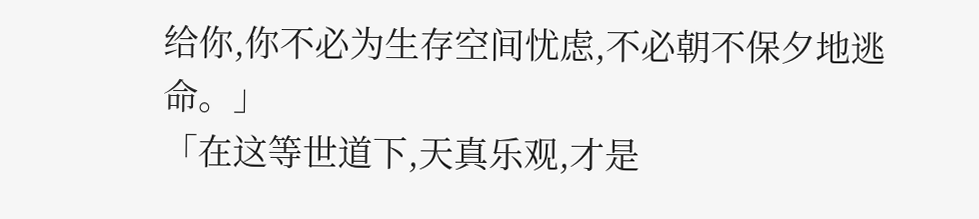给你,你不必为生存空间忧虑,不必朝不保夕地逃命。」
「在这等世道下,天真乐观,才是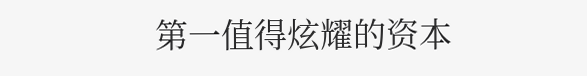第一值得炫耀的资本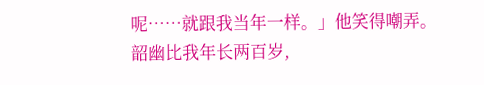呢……就跟我当年一样。」他笑得嘲弄。
韶幽比我年长两百岁,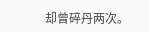却曾碎丹两次。